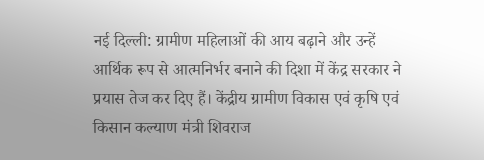नई दिल्ली: ग्रामीण महिलाओं की आय बढ़ाने और उन्हें आर्थिक रूप से आत्मनिर्भर बनाने की दिशा में केंद्र सरकार ने प्रयास तेज कर दिए हैं। केंद्रीय ग्रामीण विकास एवं कृषि एवं किसान कल्याण मंत्री शिवराज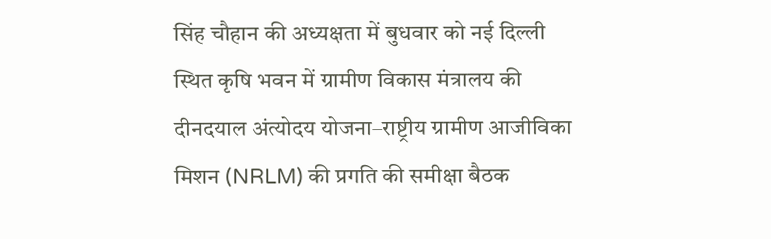सिंह चौहान की अध्यक्षता में बुधवार को नई दिल्ली स्थित कृषि भवन में ग्रामीण विकास मंत्रालय की दीनदयाल अंत्योदय योजना–राष्ट्रीय ग्रामीण आजीविका मिशन (NRLM) की प्रगति की समीक्षा बैठक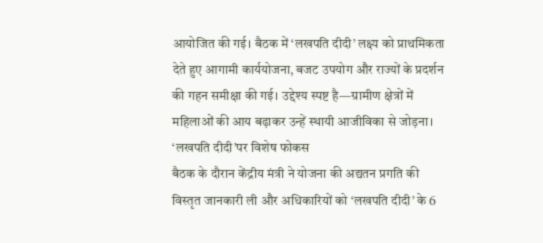आयोजित की गई। बैठक में ‘लखपति दीदी’ लक्ष्य को प्राथमिकता देते हुए आगामी कार्ययोजना, बजट उपयोग और राज्यों के प्रदर्शन की गहन समीक्षा की गई। उद्देश्य स्पष्ट है—ग्रामीण क्षेत्रों में महिलाओं की आय बढ़ाकर उन्हें स्थायी आजीविका से जोड़ना।
‘लखपति दीदी’पर विशेष फोकस
बैठक के दौरान केंद्रीय मंत्री ने योजना की अद्यतन प्रगति की विस्तृत जानकारी ली और अधिकारियों को ‘लखपति दीदी’ के 6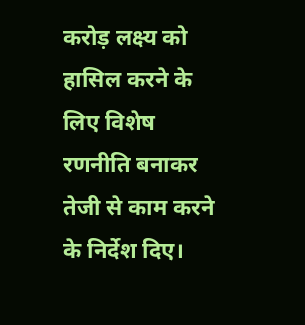करोड़ लक्ष्य को हासिल करने के लिए विशेष रणनीति बनाकर तेजी से काम करने के निर्देश दिए।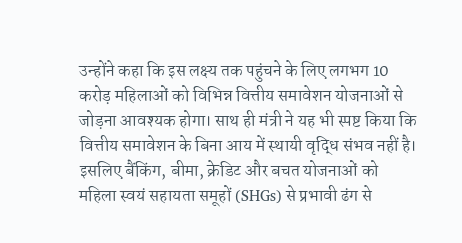उन्होंने कहा कि इस लक्ष्य तक पहुंचने के लिए लगभग 10 करोड़ महिलाओं को विभिन्न वित्तीय समावेशन योजनाओं से जोड़ना आवश्यक होगा। साथ ही मंत्री ने यह भी स्पष्ट किया कि वित्तीय समावेशन के बिना आय में स्थायी वृद्धि संभव नहीं है। इसलिए बैंकिंग, बीमा, क्रेडिट और बचत योजनाओं को महिला स्वयं सहायता समूहों (SHGs) से प्रभावी ढंग से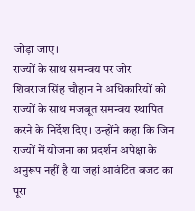जोड़ा जाए।
राज्यों के साथ समन्वय पर जोर
शिवराज सिंह चौहान ने अधिकारियों को राज्यों के साथ मजबूत समन्वय स्थापित करने के निर्देश दिए। उन्होंने कहा कि जिन राज्यों में योजना का प्रदर्शन अपेक्षा के अनुरूप नहीं है या जहां आवंटित बजट का पूरा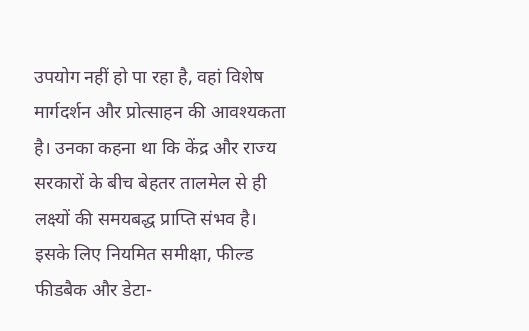उपयोग नहीं हो पा रहा है, वहां विशेष मार्गदर्शन और प्रोत्साहन की आवश्यकता है। उनका कहना था कि केंद्र और राज्य सरकारों के बीच बेहतर तालमेल से ही लक्ष्यों की समयबद्ध प्राप्ति संभव है। इसके लिए नियमित समीक्षा, फील्ड फीडबैक और डेटा-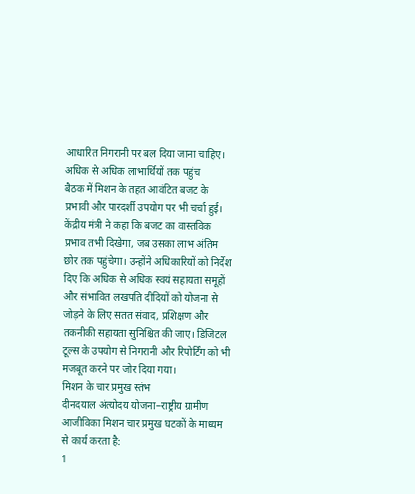आधारित निगरानी पर बल दिया जाना चाहिए।
अधिक से अधिक लाभार्थियों तक पहुंच
बैठक में मिशन के तहत आवंटित बजट के प्रभावी और पारदर्शी उपयोग पर भी चर्चा हुई। केंद्रीय मंत्री ने कहा कि बजट का वास्तविक प्रभाव तभी दिखेगा, जब उसका लाभ अंतिम छोर तक पहुंचेगा। उन्होंने अधिकारियों को निर्देश दिए कि अधिक से अधिक स्वयं सहायता समूहों और संभावित लखपति दीदियों को योजना से जोड़ने के लिए सतत संवाद, प्रशिक्षण और तकनीकी सहायता सुनिश्चित की जाए। डिजिटल टूल्स के उपयोग से निगरानी और रिपोर्टिंग को भी मजबूत करने पर जोर दिया गया।
मिशन के चार प्रमुख स्तंभ
दीनदयाल अंत्योदय योजना–राष्ट्रीय ग्रामीण आजीविका मिशन चार प्रमुख घटकों के माध्यम से कार्य करता है:
1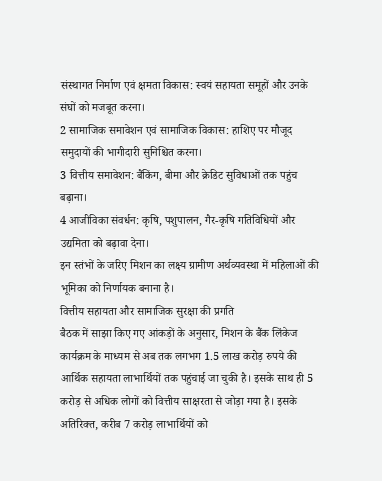संस्थागत निर्माण एवं क्षमता विकास: स्वयं सहायता समूहों और उनके संघों को मजबूत करना।
2 सामाजिक समावेशन एवं सामाजिक विकास: हाशिए पर मौजूद समुदायों की भागीदारी सुनिश्चित करना।
3 वित्तीय समावेशन: बैंकिंग, बीमा और क्रेडिट सुविधाओं तक पहुंच बढ़ाना।
4 आजीविका संवर्धन: कृषि, पशुपालन, गैर-कृषि गतिविधियों और उद्यमिता को बढ़ावा देना।
इन स्तंभों के जरिए मिशन का लक्ष्य ग्रामीण अर्थव्यवस्था में महिलाओं की भूमिका को निर्णायक बनाना है।
वित्तीय सहायता और सामाजिक सुरक्षा की प्रगति
बैठक में साझा किए गए आंकड़ों के अनुसार, मिशन के बैंक लिंकेज कार्यक्रम के माध्यम से अब तक लगभग 1.5 लाख करोड़ रुपये की आर्थिक सहायता लाभार्थियों तक पहुंचाई जा चुकी है। इसके साथ ही 5 करोड़ से अधिक लोगों को वित्तीय साक्षरता से जोड़ा गया है। इसके अतिरिक्त, करीब 7 करोड़ लाभार्थियों को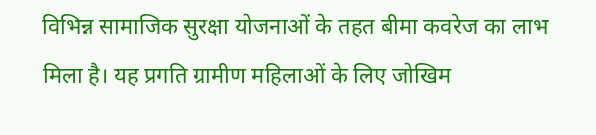विभिन्न सामाजिक सुरक्षा योजनाओं के तहत बीमा कवरेज का लाभ मिला है। यह प्रगति ग्रामीण महिलाओं के लिए जोखिम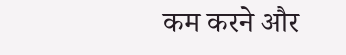कम करने और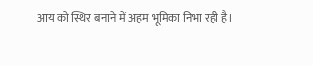आय को स्थिर बनाने में अहम भूमिका निभा रही है।